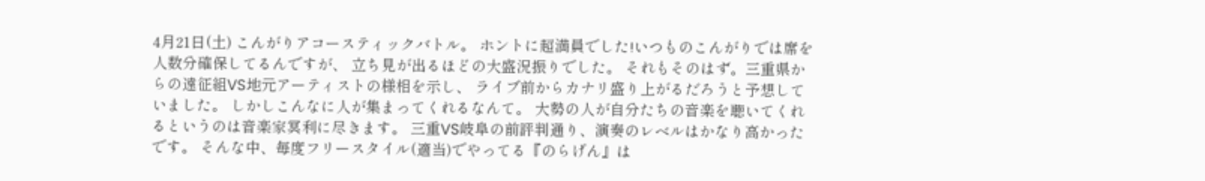4月21日(土) こんがりアコースティックバトル。 ホントに超満員でした!いつものこんがりでは席を人数分確保してるんですが、 立ち見が出るほどの大盛況振りでした。 それもそのはず。三重県からの遠征組VS地元アーティストの様相を示し、 ライブ前からカナリ盛り上がるだろうと予想していました。 しかしこんなに人が集まってくれるなんて。 大勢の人が自分たちの音楽を聴いてくれるというのは音楽家冥利に尽きます。 三重VS岐阜の前評判通り、演奏のレベルはかなり高かったです。 そんな中、毎度フリースタイル(適当)でやってる『のらげん』は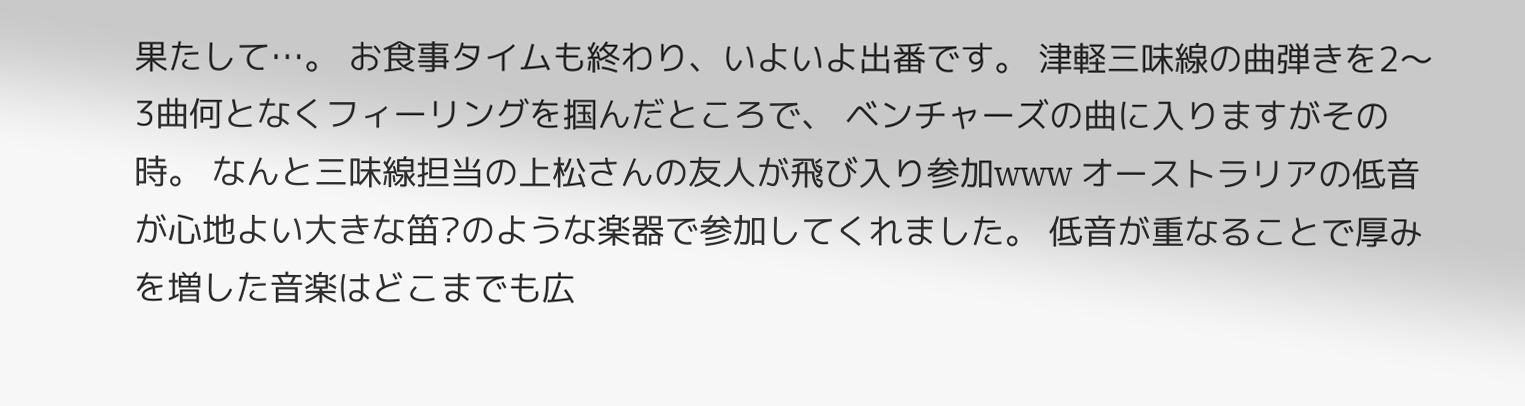果たして…。 お食事タイムも終わり、いよいよ出番です。 津軽三味線の曲弾きを2〜3曲何となくフィーリングを掴んだところで、 ベンチャーズの曲に入りますがその時。 なんと三味線担当の上松さんの友人が飛び入り参加www オーストラリアの低音が心地よい大きな笛?のような楽器で参加してくれました。 低音が重なることで厚みを増した音楽はどこまでも広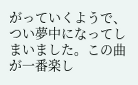がっていくようで、 つい夢中になってしまいました。この曲が一番楽し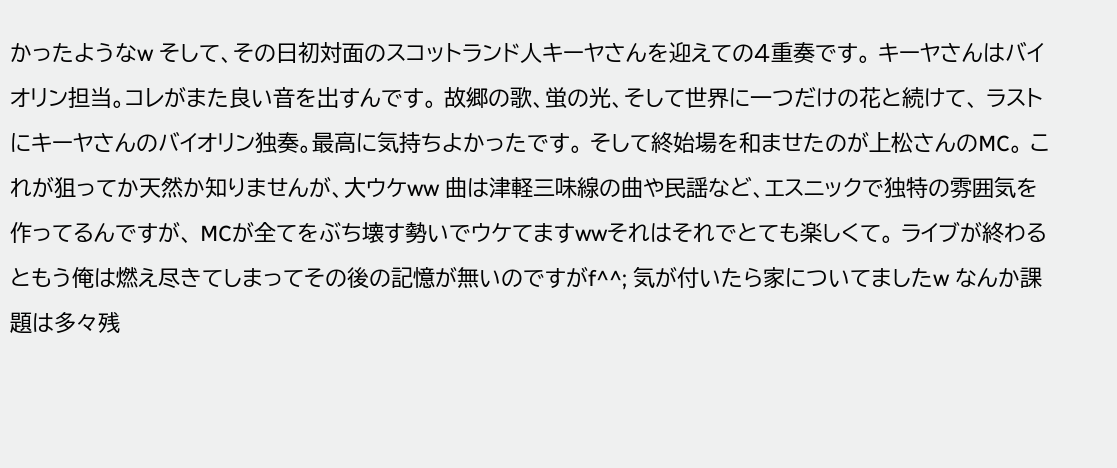かったようなw そして、その日初対面のスコットランド人キーヤさんを迎えての4重奏です。 キーヤさんはバイオリン担当。コレがまた良い音を出すんです。 故郷の歌、蛍の光、そして世界に一つだけの花と続けて、 ラストにキーヤさんのバイオリン独奏。最高に気持ちよかったです。 そして終始場を和ませたのが上松さんのMC。 これが狙ってか天然か知りませんが、大ウケww 曲は津軽三味線の曲や民謡など、エスニックで独特の雰囲気を作ってるんですが、 MCが全てをぶち壊す勢いでウケてますwwそれはそれでとても楽しくて。 ライブが終わるともう俺は燃え尽きてしまってその後の記憶が無いのですがf^^; 気が付いたら家についてましたw なんか課題は多々残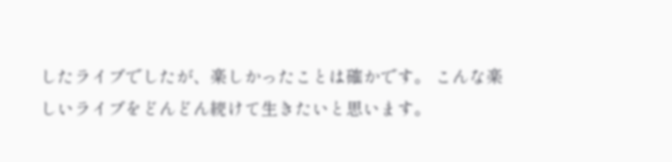したライブでしたが、楽しかったことは確かです。 こんな楽しいライブをどんどん続けて生きたいと思います。